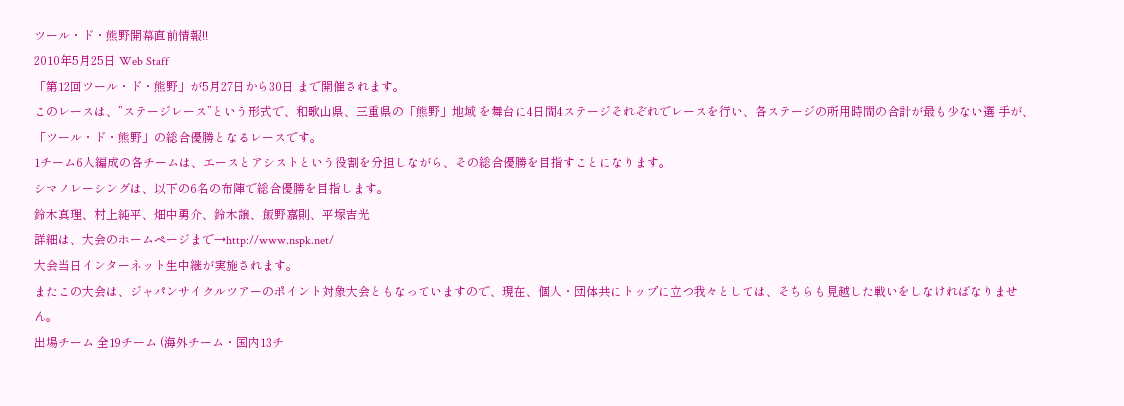ツール・ド・熊野開幕直前情報!!
2010年5月25日 Web Staff
「第12回ツール・ド・熊野」が5月27日から30日 まで開催されます。
このレースは、”ステージレース”という形式で、和歌山県、三重県の「熊野」地域 を舞台に4日間4ステージそれぞれでレースを行い、各ステージの所用時間の合計が最も少ない選 手が、「ツール・ド・熊野」の総合優勝となるレースです。
1チーム6人編成の各チームは、エースとアシストという役割を分担しながら、その総合優勝を目指すことになります。
シマノレーシングは、以下の6名の布陣で総合優勝を目指します。
鈴木真理、村上純平、畑中勇介、鈴木譲、飯野嘉則、平塚吉光
詳細は、大会のホームページまで→http://www.nspk.net/
大会当日インターネット生中継が実施されます。
またこの大会は、ジャパンサイクルツアーのポイント対象大会ともなっていますので、現在、個人・団体共にトップに立つ我々としては、そちらも見越した戦いをしなければなりません。
出場チーム 全19チーム (海外チーム・国内13チ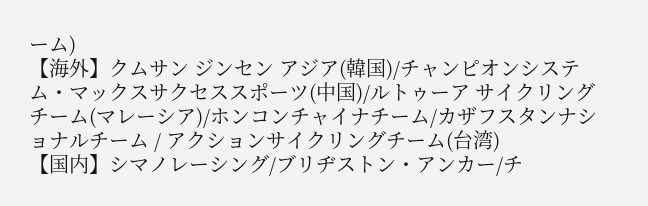ーム)
【海外】クムサン ジンセン アジア(韓国)/チャンピオンシステム・マックスサクセススポーツ(中国)/ルトゥーア サイクリングチーム(マレーシア)/ホンコンチャイナチーム/カザフスタンナショナルチーム / アクションサイクリングチーム(台湾)
【国内】シマノレーシング/ブリヂストン・アンカー/チ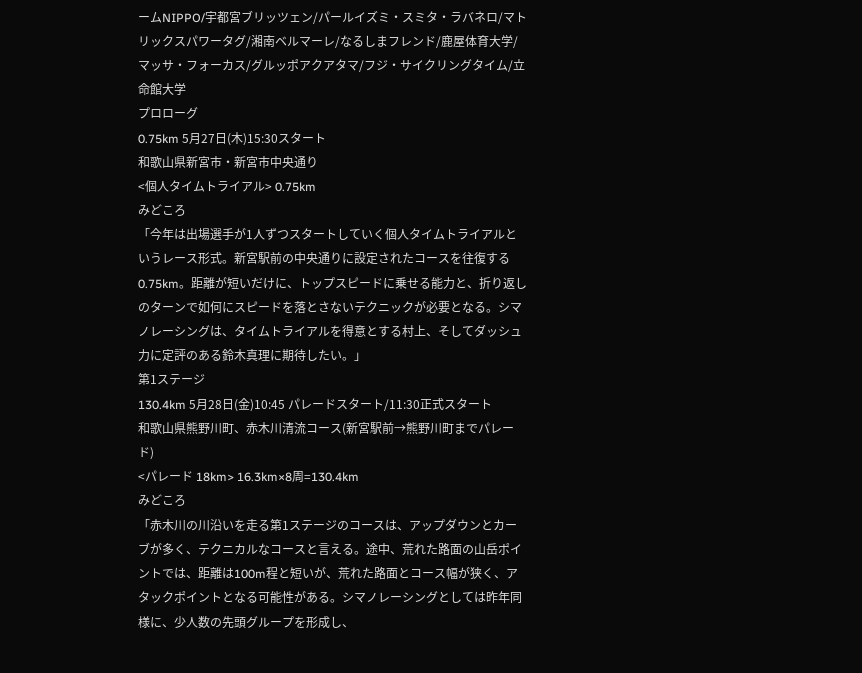ームNIPPO/宇都宮ブリッツェン/パールイズミ・スミタ・ラバネロ/マトリックスパワータグ/湘南ベルマーレ/なるしまフレンド/鹿屋体育大学/マッサ・フォーカス/グルッポアクアタマ/フジ・サイクリングタイム/立命館大学
プロローグ
0.75km 5月27日(木)15:30スタート
和歌山県新宮市・新宮市中央通り
<個人タイムトライアル> 0.75km
みどころ
「今年は出場選手が1人ずつスタートしていく個人タイムトライアルというレース形式。新宮駅前の中央通りに設定されたコースを往復する0.75km。距離が短いだけに、トップスピードに乗せる能力と、折り返しのターンで如何にスピードを落とさないテクニックが必要となる。シマノレーシングは、タイムトライアルを得意とする村上、そしてダッシュ力に定評のある鈴木真理に期待したい。」
第1ステージ
130.4km 5月28日(金)10:45 パレードスタート/11:30正式スタート
和歌山県熊野川町、赤木川清流コース(新宮駅前→熊野川町までパレード)
<パレード 18km> 16.3km×8周=130.4km
みどころ
「赤木川の川沿いを走る第1ステージのコースは、アップダウンとカーブが多く、テクニカルなコースと言える。途中、荒れた路面の山岳ポイントでは、距離は100m程と短いが、荒れた路面とコース幅が狭く、アタックポイントとなる可能性がある。シマノレーシングとしては昨年同様に、少人数の先頭グループを形成し、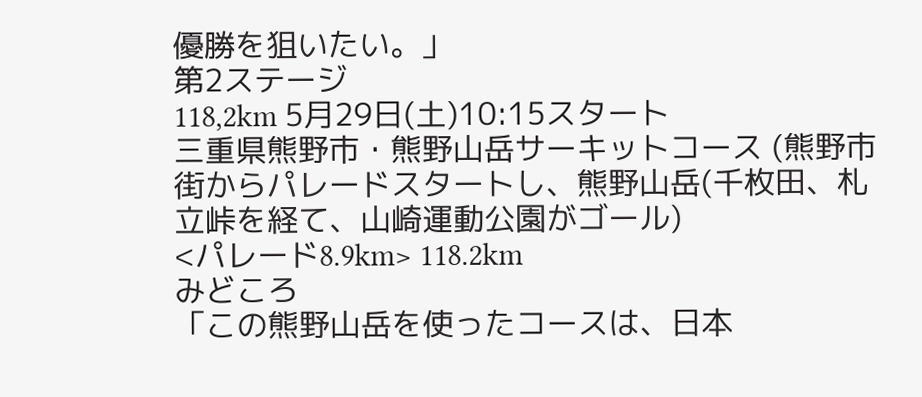優勝を狙いたい。」
第2ステージ
118,2km 5月29日(土)10:15スタート
三重県熊野市・熊野山岳サーキットコース (熊野市街からパレードスタートし、熊野山岳(千枚田、札立峠を経て、山崎運動公園がゴール)
<パレード8.9km> 118.2km
みどころ
「この熊野山岳を使ったコースは、日本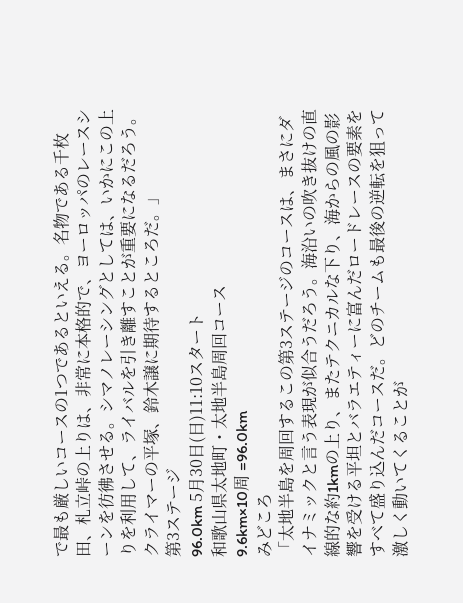で最も厳しいコースの1つであるといえる。名物である千枚田、札立峠の上りは、非常に本格的で、ヨーロッパのレースシーンを彷彿させる。シマノレーシングとしては、いかにこの上りを利用して、ライバルを引き離すことが重要になるだろう。クライマーの平塚、鈴木譲に期待するところだ。」
第3ステージ
96.0km 5月30日(日)11:10スタート
和歌山県太地町・太地半島周回コース
9.6km×10周 =96.0km
みどころ
「太地半島を周回するこの第3ステージのコースは、まさにダイナミックと言う表現が似合うだろう。海沿いの吹き抜けの直線的な約1kmの上り、またテクニカルな下り、海からの風の影響を受ける平坦とバラエティーに富んだロードレースの要素をすべて盛り込んだコースだ。どのチームも最後の逆転を狙って激しく動いてくることが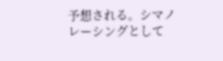予想される。シマノレーシングとして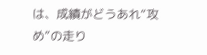は、成績がどうあれ“攻め”の走り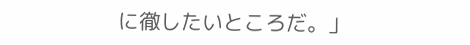に徹したいところだ。」